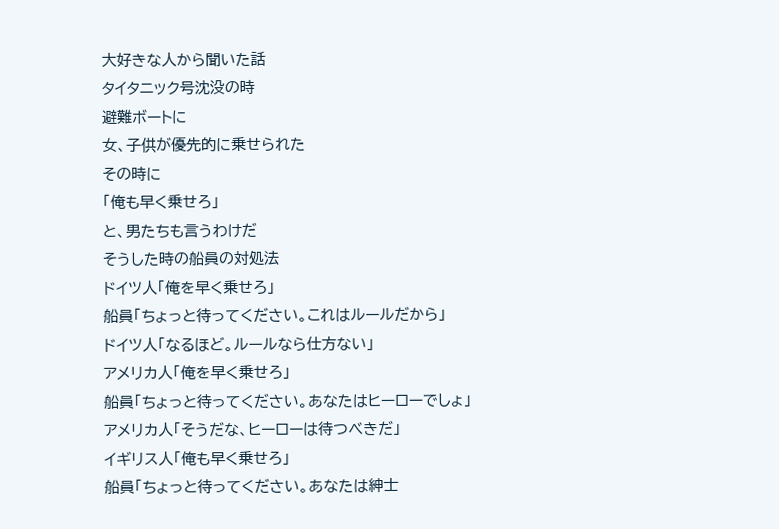大好きな人から聞いた話
タイタニック号沈没の時
避難ボートに
女、子供が優先的に乗せられた
その時に
「俺も早く乗せろ」
と、男たちも言うわけだ
そうした時の船員の対処法
ドイツ人「俺を早く乗せろ」
船員「ちょっと待ってください。これはルールだから」
ドイツ人「なるほど。ルールなら仕方ない」
アメリカ人「俺を早く乗せろ」
船員「ちょっと待ってください。あなたはヒーローでしょ」
アメリカ人「そうだな、ヒーローは待つべきだ」
イギリス人「俺も早く乗せろ」
船員「ちょっと待ってください。あなたは紳士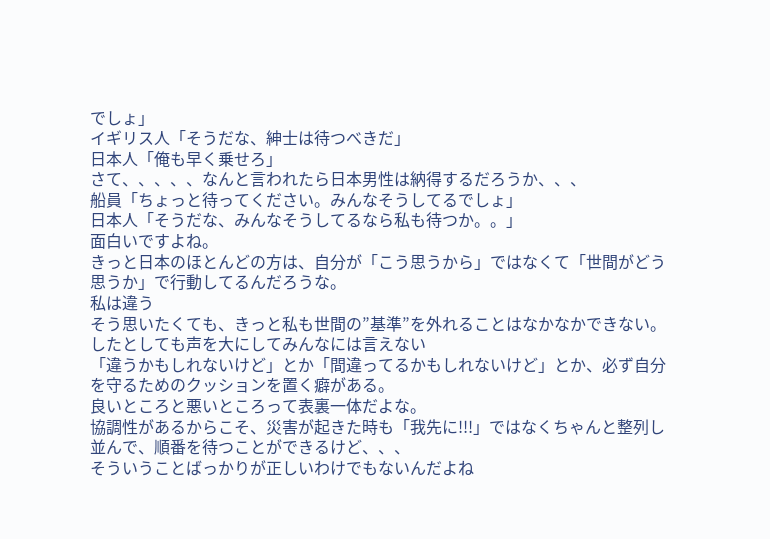でしょ」
イギリス人「そうだな、紳士は待つべきだ」
日本人「俺も早く乗せろ」
さて、、、、、なんと言われたら日本男性は納得するだろうか、、、
船員「ちょっと待ってください。みんなそうしてるでしょ」
日本人「そうだな、みんなそうしてるなら私も待つか。。」
面白いですよね。
きっと日本のほとんどの方は、自分が「こう思うから」ではなくて「世間がどう思うか」で行動してるんだろうな。
私は違う
そう思いたくても、きっと私も世間の”基準”を外れることはなかなかできない。
したとしても声を大にしてみんなには言えない
「違うかもしれないけど」とか「間違ってるかもしれないけど」とか、必ず自分を守るためのクッションを置く癖がある。
良いところと悪いところって表裏一体だよな。
協調性があるからこそ、災害が起きた時も「我先に!!!」ではなくちゃんと整列し並んで、順番を待つことができるけど、、、
そういうことばっかりが正しいわけでもないんだよね